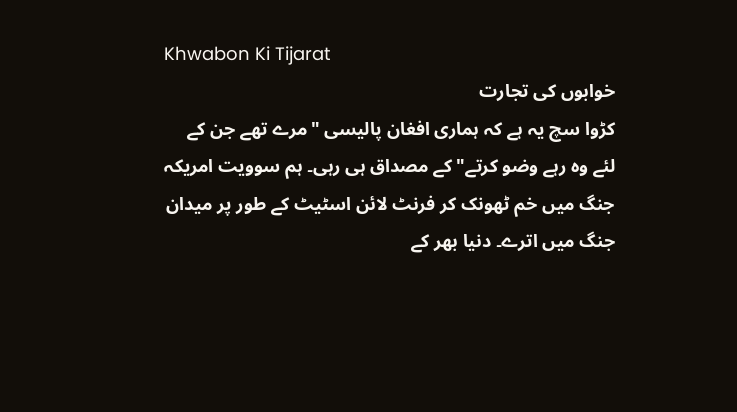Khwabon Ki Tijarat
خوابوں کی تجارت
کڑوا سچ یہ ہے کہ ہماری افغان پالیسی "مرے تھے جن کے لئے وہ رہے وضو کرتے" کے مصداق ہی رہی۔ ہم سوویت امریکہ جنگ میں خم ٹھونک کر فرنٹ لائن اسٹیٹ کے طور پر میدان جنگ میں اترے۔ دنیا بھر کے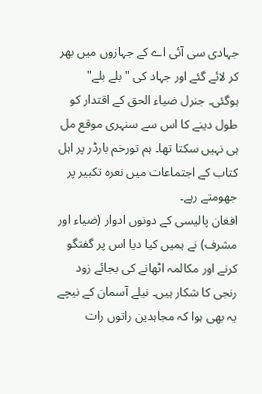جہادی سی آئی اے کے جہازوں میں بھر کر لائے گئے اور جہاد کی "بلے بلے" ہوگئی۔ جنرل ضیاء الحق کے اقتدار کو طول دینے کا اس سے سنہری موقع مل ہی نہیں سکتا تھا۔ ہم تورخم بارڈر پر اہل کتاب کے اجتماعات میں نعرہ تکبیر پر جھومتے رہے۔
افغان پالیسی کے دونوں ادوار (ضیاء اور مشرف) نے ہمیں کیا دیا اس پر گفتگو کرنے اور مکالمہ اٹھانے کی بجائے زود رنجی کا شکار ہیں۔ نیلے آسمان کے نیچے یہ بھی ہوا کہ مجاہدین راتوں رات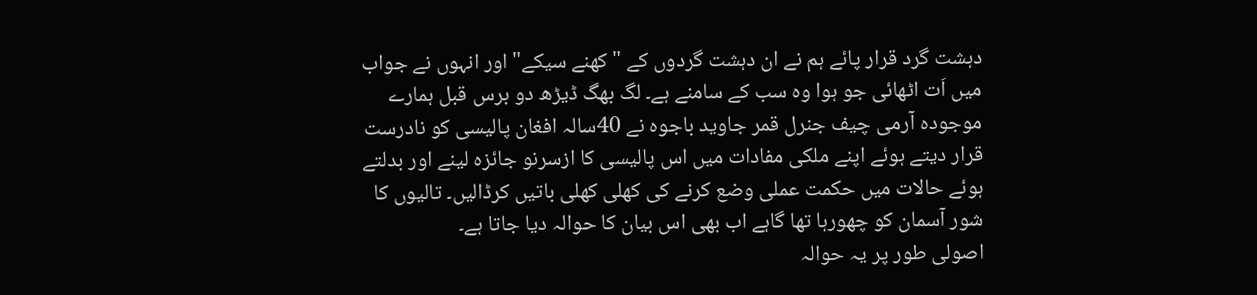دہشت گرد قرار پائے ہم نے ان دہشت گردوں کے "کھنے سیکے" اور انہوں نے جواب میں اَت اٹھائی جو ہوا وہ سب کے سامنے ہے۔ لگ بھگ ڈیڑھ دو برس قبل ہمارے موجودہ آرمی چیف جنرل قمر جاوید باجوہ نے 40سالہ افغان پالیسی کو نادرست قرار دیتے ہوئے اپنے ملکی مفادات میں اس پالیسی کا ازسرنو جائزہ لینے اور بدلتے ہوئے حالات میں حکمت عملی وضع کرنے کی کھلی کھلی باتیں کرڈالیں۔ تالیوں کا شور آسمان کو چھورہا تھا گاہے اب بھی اس بیان کا حوالہ دیا جاتا ہے۔
اصولی طور پر یہ حوالہ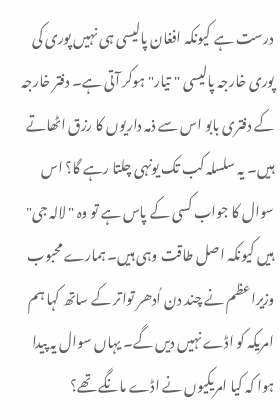درست ہے کیونکہ افغان پالیسی ہی نہیں پوری کی پوری خارجہ پالیسی "تیار" ہوکر آتی ہے۔ دفتر خارجہ کے دفتری بابو اس سے ذمہ داریوں کا رزق اٹھاتے ہیں۔ یہ سلسلہ کب تک یونہی چلتا رہے گا؟ اس سوال کا جواب کسی کے پاس ہے تو وہ "لالہ جی" ہیں کیونکہ اصل طاقت وہی ہیں۔ ہمارے محبوب وزیراعظم نے چند دن اُدھر تواتر کے ساتھ کہا ہم امریکہ کو اڈے نہیں دیں گے۔ یہاں سوال یہ پیدا ہوا کہ کیا امریکیوں نے اڈے مانگے تھے؟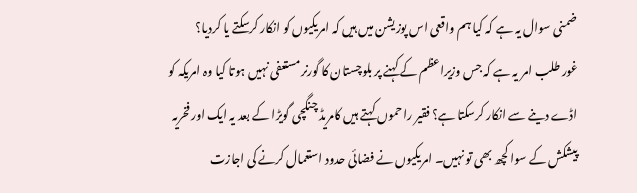ضمنی سوال یہ ہے کہ کیا ہم واقعی اس پوزیشن میں ہیں کہ امریکیوں کو انکار کرسکتے یا کردیا؟
غور طلب امر یہ ہے کہ جس وزیراعظم کے کہنے پر بلوچستان کا گورنر مستعفی نہیں ہوتا کیا وہ امریکہ کو اڈے دینے سے انکار کرسکتا ہے؟ فقیر راحموں کہتے ہیں کامریڈ چنگچی گویڑا کے بعد یہ ایک اور فخریہ پیشکش کے سوا کچھ بھی تو نہیں۔ امریکیوں نے فضائی حدود استعمال کرنے کی اجازت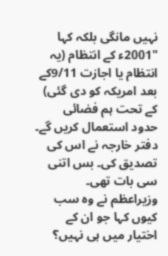نہیں مانگی بلکہ کہا "2001ء کے انتظام (یہ انتظام یا اجازت 9/11کے بعد امریکہ کو دی گئی) کے تحت ہم فضائی حدود استعمال کریں گے۔ دفتر خارجہ نے اس کی تصدیق کی۔ بس اتنی سی بات تھی۔
وزیراعظم نے وہ سب کیوں کہا جو ان کے اختیار میں ہی نہیں؟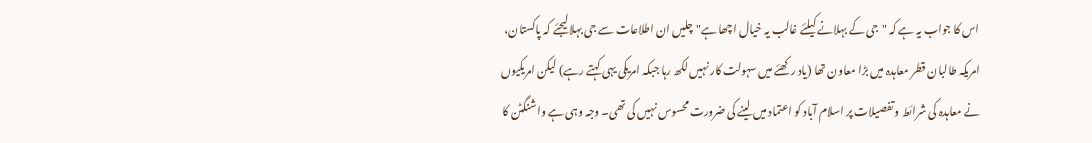اس کا جواب یہ ہے کہ "جی کے بہلانے کیلئے غالب یہ خیال اچھا ہے" چلیں ان اطلاعات سے جی بہلالیجئے کہ پاکستان، امریکہ طالبان قطر معاہدہ میں بڑا معاون تھا (یاد رکھئے میں سہولت کار نہیں لکھ رہا جبکہ امریکی یہی کہتے رہے) لیکن امریکیوں نے معاہدہ کی شرائط و تفصیلات پر اسلام آباد کو اعتماد میں لینے کی ضرورت محسوس نہیں کی تھی۔ وجہ وہی ہے واشنگٹن کا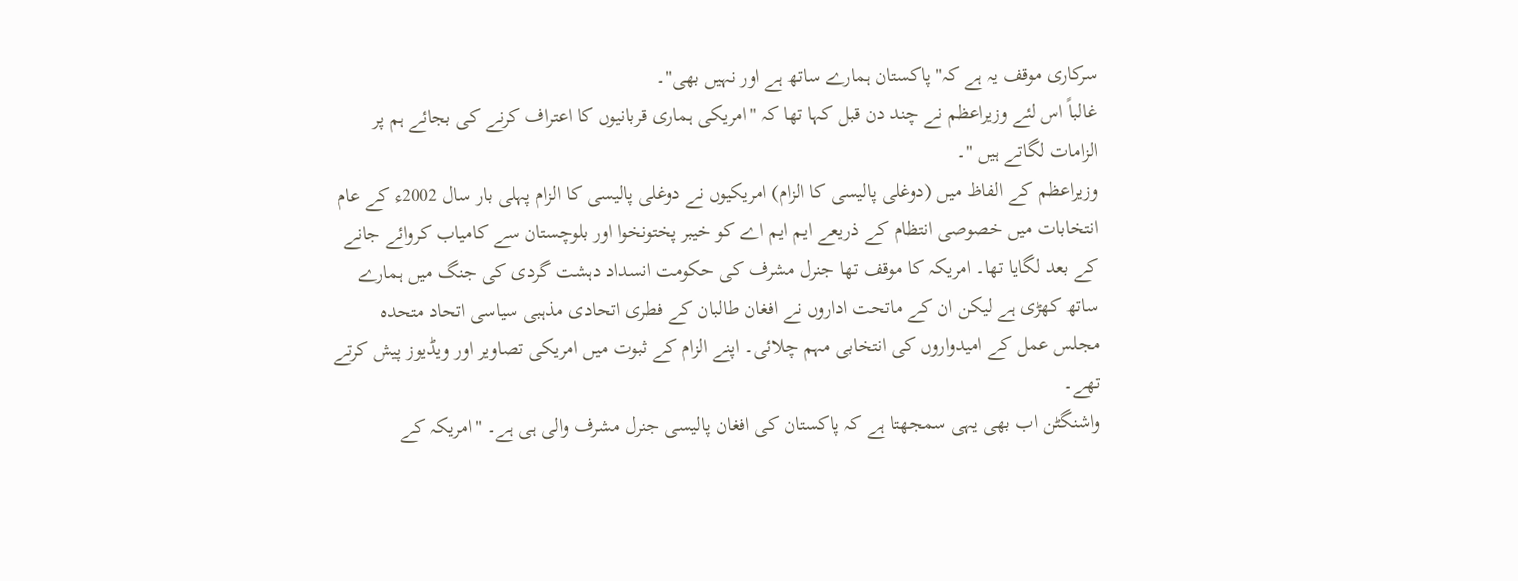سرکاری موقف یہ ہے کہ"پاکستان ہمارے ساتھ ہے اور نہیں بھی"۔
غالباً اس لئے وزیراعظم نے چند دن قبل کہا تھا کہ "امریکی ہماری قربانیوں کا اعتراف کرنے کی بجائے ہم پر الزامات لگاتے ہیں "۔
وزیراعظم کے الفاظ میں (دوغلی پالیسی کا الزام) امریکیوں نے دوغلی پالیسی کا الزام پہلی بار سال 2002ء کے عام انتخابات میں خصوصی انتظام کے ذریعے ایم ایم اے کو خیبر پختونخوا اور بلوچستان سے کامیاب کروائے جانے کے بعد لگایا تھا۔ امریکہ کا موقف تھا جنرل مشرف کی حکومت انسداد دہشت گردی کی جنگ میں ہمارے ساتھ کھڑی ہے لیکن ان کے ماتحت اداروں نے افغان طالبان کے فطری اتحادی مذہبی سیاسی اتحاد متحدہ مجلس عمل کے امیدواروں کی انتخابی مہم چلائی۔ اپنے الزام کے ثبوت میں امریکی تصاویر اور ویڈیوز پیش کرتے تھے۔
واشنگٹن اب بھی یہی سمجھتا ہے کہ پاکستان کی افغان پالیسی جنرل مشرف والی ہی ہے۔ "امریکہ کے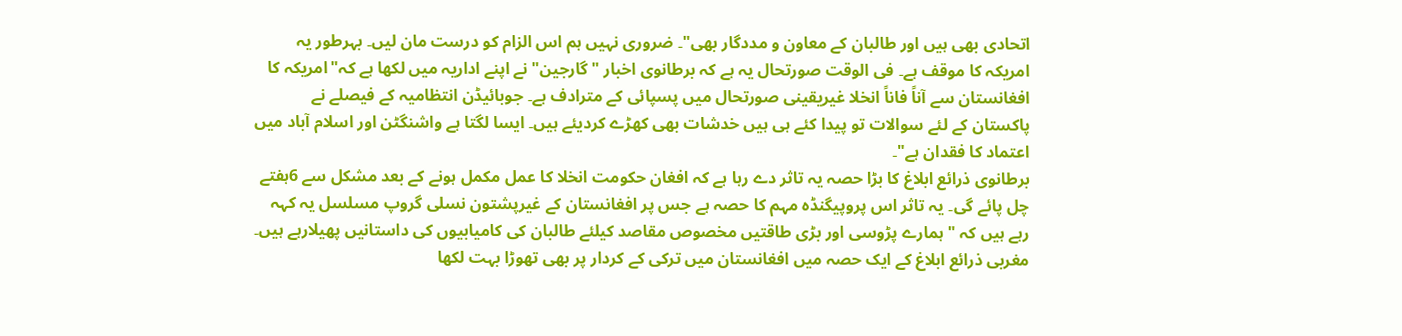اتحادی بھی ہیں اور طالبان کے معاون و مددگار بھی"۔ ضروری نہیں ہم اس الزام کو درست مان لیں۔ بہرطور یہ امریکہ کا موقف ہے۔ فی الوقت صورتحال یہ ہے کہ برطانوی اخبار "گارجین" نے اپنے اداریہ میں لکھا ہے کہ"امریکہ کا افغانستان سے آناً فاناً انخلا غیریقینی صورتحال میں پسپائی کے مترادف ہے۔ جوبائیڈن انتظامیہ کے فیصلے نے پاکستان کے لئے سوالات تو پیدا کئے ہی ہیں خدشات بھی کھڑے کردیئے ہیں۔ ایسا لگتا ہے واشنگٹن اور اسلام آباد میں اعتماد کا فقدان ہے"۔
برطانوی ذرائع ابلاغ کا بڑا حصہ یہ تاثر دے رہا ہے کہ افغان حکومت انخلا کا عمل مکمل ہونے کے بعد مشکل سے 6ہفتے چل پائے گی۔ یہ تاثر اس پروپیگنڈہ مہم کا حصہ ہے جس پر افغانستان کے غیرپشتون نسلی گروپ مسلسل یہ کہہ رہے ہیں کہ "ہمارے پڑوسی اور بڑی طاقتیں مخصوص مقاصد کیلئے طالبان کی کامیابیوں کی داستانیں پھیلارہے ہیں۔
مغربی ذرائع ابلاغ کے ایک حصہ میں افغانستان میں ترکی کے کردار پر بھی تھوڑا بہت لکھا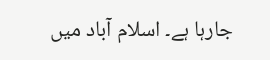جارہا ہے۔ اسلام آباد میں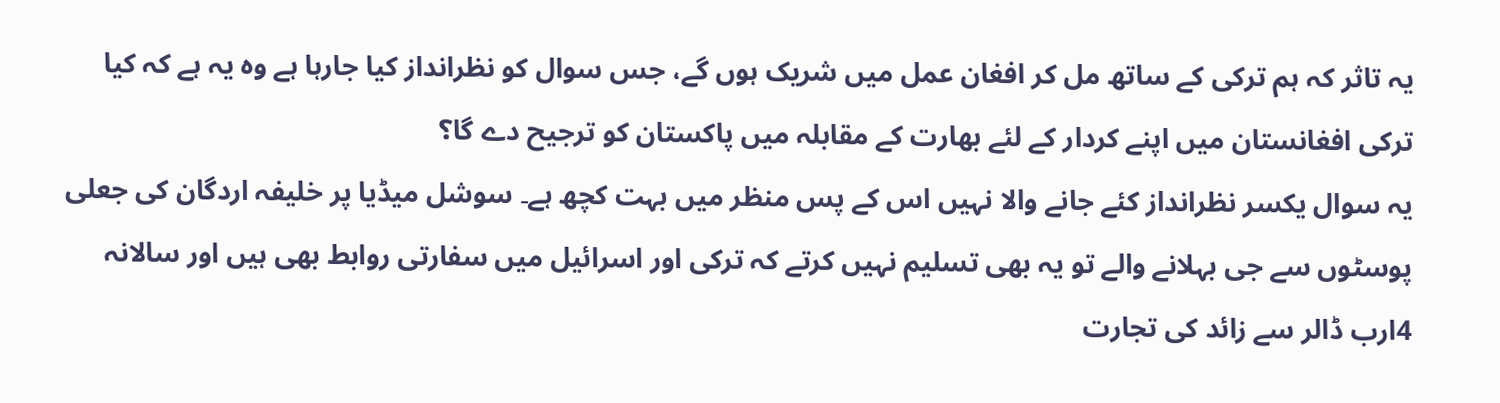یہ تاثر کہ ہم ترکی کے ساتھ مل کر افغان عمل میں شریک ہوں گے، جس سوال کو نظرانداز کیا جارہا ہے وہ یہ ہے کہ کیا ترکی افغانستان میں اپنے کردار کے لئے بھارت کے مقابلہ میں پاکستان کو ترجیح دے گا؟
یہ سوال یکسر نظرانداز کئے جانے والا نہیں اس کے پس منظر میں بہت کچھ ہے۔ سوشل میڈیا پر خلیفہ اردگان کی جعلی پوسٹوں سے جی بہلانے والے تو یہ بھی تسلیم نہیں کرتے کہ ترکی اور اسرائیل میں سفارتی روابط بھی ہیں اور سالانہ 4ارب ڈالر سے زائد کی تجارت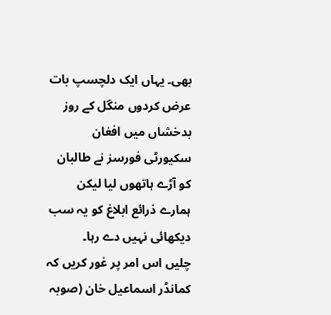بھی۔ یہاں ایک دلچسپ بات عرض کردوں منگل کے روز بدخشاں میں افغان سکیورٹی فورسز نے طالبان کو آڑے ہاتھوں لیا لیکن ہمارے ذرائع ابلاغ کو یہ سب دیکھائی نہیں دے رہا۔
چلیں اس امر پر غور کریں کہ کمانڈر اسماعیل خان (صوبہ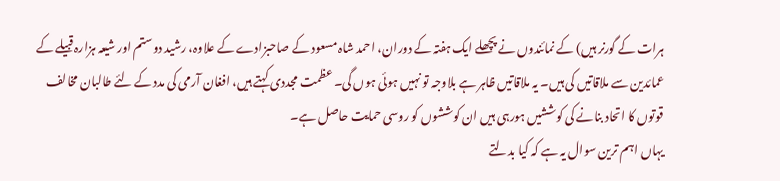ہرات کے گورنر ہیں) کے نمائندوں نے پچھلے ایک ہفتہ کے دوران، احمد شاہ مسعود کے صاحبزادے کے علاوہ، رشید دوستم اور شیعہ ہزارہ قبیلے کے عمائدین سے ملاقاتیں کی ہیں۔ یہ ملاقاتیں ظاہر ہے بلاوجہ تو نہیں ہوئی ہوں گی۔ عظمت مجددی کہتے ہیں، افغان آرمی کی مدد کے لئے طالبان مخالف قوتوں کا اتحاد بنانے کی کوششیں ہورہی ہیں ان کوششوں کو روسی حمایت حاصل ہے۔
یہاں اہم ترین سوال یہ ہے کہ کیا بدلتے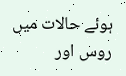ہوئے حالات میں روس اور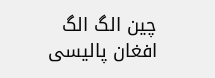چین الگ الگ افغان پالیسی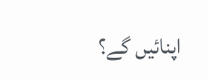اپنائیں گے؟